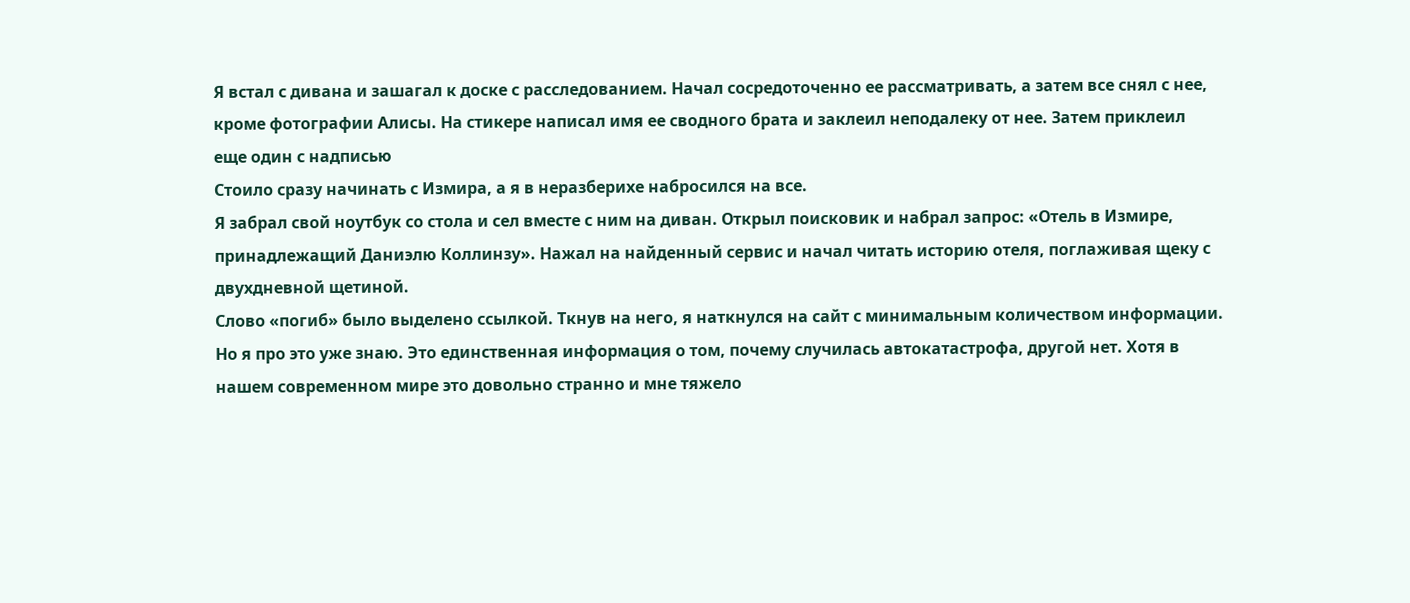Я встал с дивана и зашагал к доске с расследованием. Начал сосредоточенно ее рассматривать, а затем все снял с нее, кроме фотографии Алисы. На стикере написал имя ее сводного брата и заклеил неподалеку от нее. Затем приклеил еще один с надписью
Стоило сразу начинать с Измира, а я в неразберихе набросился на все.
Я забрал свой ноутбук со стола и сел вместе с ним на диван. Открыл поисковик и набрал запрос: «Отель в Измире, принадлежащий Даниэлю Коллинзу». Нажал на найденный сервис и начал читать историю отеля, поглаживая щеку с двухдневной щетиной.
Слово «погиб» было выделено ссылкой. Ткнув на него, я наткнулся на сайт с минимальным количеством информации.
Но я про это уже знаю. Это единственная информация о том, почему случилась автокатастрофа, другой нет. Хотя в нашем современном мире это довольно странно и мне тяжело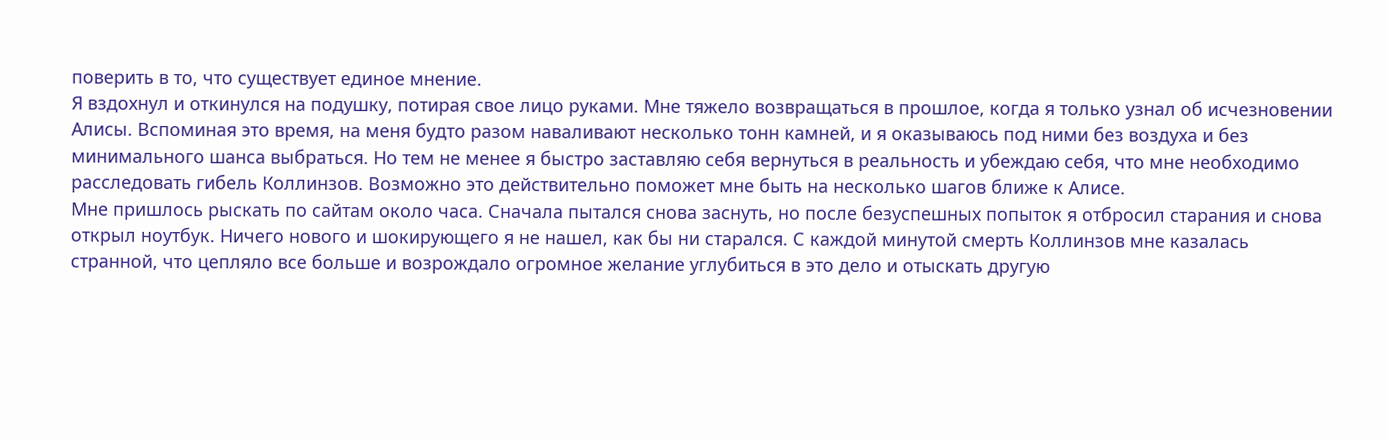поверить в то, что существует единое мнение.
Я вздохнул и откинулся на подушку, потирая свое лицо руками. Мне тяжело возвращаться в прошлое, когда я только узнал об исчезновении Алисы. Вспоминая это время, на меня будто разом наваливают несколько тонн камней, и я оказываюсь под ними без воздуха и без минимального шанса выбраться. Но тем не менее я быстро заставляю себя вернуться в реальность и убеждаю себя, что мне необходимо расследовать гибель Коллинзов. Возможно это действительно поможет мне быть на несколько шагов ближе к Алисе.
Мне пришлось рыскать по сайтам около часа. Сначала пытался снова заснуть, но после безуспешных попыток я отбросил старания и снова открыл ноутбук. Ничего нового и шокирующего я не нашел, как бы ни старался. С каждой минутой смерть Коллинзов мне казалась странной, что цепляло все больше и возрождало огромное желание углубиться в это дело и отыскать другую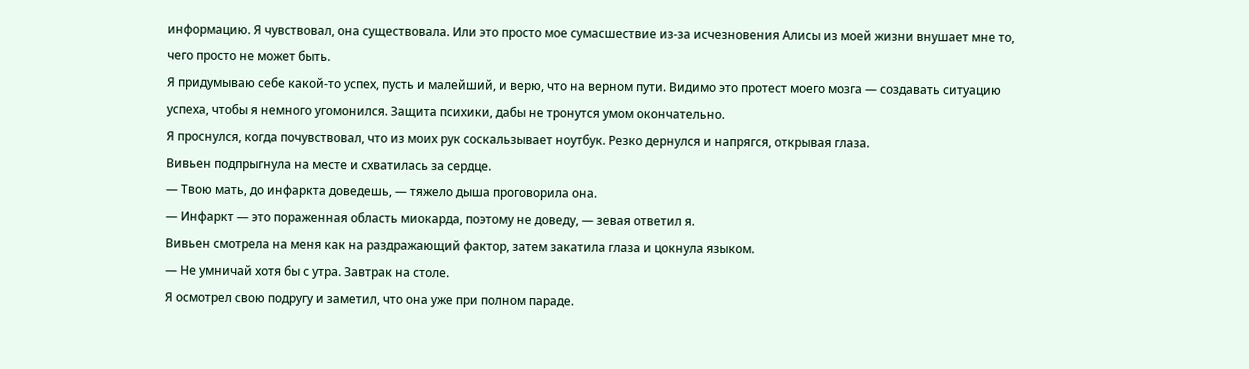информацию. Я чувствовал, она существовала. Или это просто мое сумасшествие из-за исчезновения Алисы из моей жизни внушает мне то, чего просто не может быть.
Я придумываю себе какой-то успех, пусть и малейший, и верю, что на верном пути. Видимо это протест моего мозга — создавать ситуацию успеха, чтобы я немного угомонился. Защита психики, дабы не тронутся умом окончательно.
Я проснулся, когда почувствовал, что из моих рук соскальзывает ноутбук. Резко дернулся и напрягся, открывая глаза.
Вивьен подпрыгнула на месте и схватилась за сердце.
— Твою мать, до инфаркта доведешь, — тяжело дыша проговорила она.
— Инфаркт — это пораженная область миокарда, поэтому не доведу, — зевая ответил я.
Вивьен смотрела на меня как на раздражающий фактор, затем закатила глаза и цокнула языком.
— Не умничай хотя бы с утра. Завтрак на столе.
Я осмотрел свою подругу и заметил, что она уже при полном параде.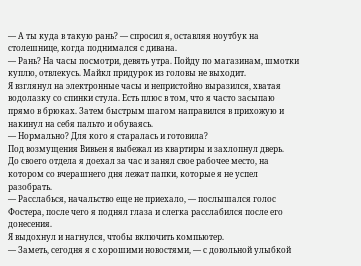— А ты куда в такую рань? — спросил я, оставляя ноутбук на столешнице, когда поднимался с дивана.
— Рань? На часы посмотри, девять утра. Пойду по магазинам, шмотки куплю, отвлекусь. Майкл придурок из головы не выходит.
Я взглянул на электронные часы и непристойно выразился, хватая водолазку со спинки стула. Есть плюс в том, что я часто засыпаю прямо в брюках. Затем быстрым шагом направился в прихожую и накинул на себя пальто и обуваясь.
— Нормально? Для кого я старалась и готовила?
Под возмущения Вивьен я выбежал из квартиры и захлопнул дверь.
До своего отдела я доехал за час и занял свое рабочее место, на котором со вчерашнего дня лежат папки, которые я не успел разобрать.
— Расслабься, начальство еще не приехало, — послышался голос Фостера, после чего я поднял глаза и слегка расслабился после его донесения.
Я выдохнул и нагнулся, чтобы включить компьютер.
— Заметь, сегодня я с хорошими новостями, — с довольной улыбкой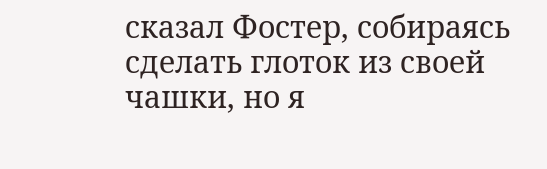сказал Фостер, собираясь сделать глоток из своей чашки, но я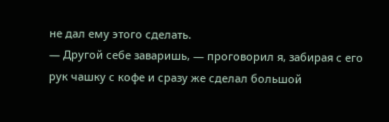не дал ему этого сделать.
— Другой себе заваришь, — проговорил я, забирая с его рук чашку с кофе и сразу же сделал большой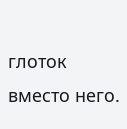глоток вместо него.